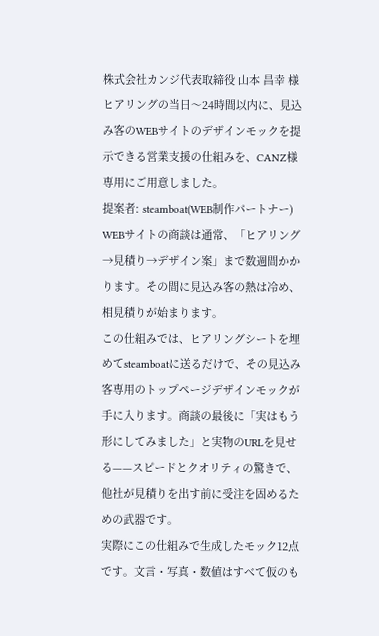株式会社カンジ代表取締役 山本 昌幸 様
ヒアリングの当日〜24時間以内に、見込み客のWEBサイトのデザインモックを提示できる営業支援の仕組みを、CANZ様専用にご用意しました。
提案者: steamboat(WEB制作パートナー)
WEBサイトの商談は通常、「ヒアリング→見積り→デザイン案」まで数週間かかります。その間に見込み客の熱は冷め、相見積りが始まります。
この仕組みでは、ヒアリングシートを埋めてsteamboatに送るだけで、その見込み客専用のトップページデザインモックが手に入ります。商談の最後に「実はもう形にしてみました」と実物のURLを見せる——スピードとクオリティの驚きで、他社が見積りを出す前に受注を固めるための武器です。
実際にこの仕組みで生成したモック12点です。文言・写真・数値はすべて仮のも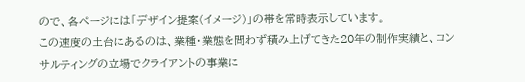ので、各ページには「デザイン提案(イメージ)」の帯を常時表示しています。
この速度の土台にあるのは、業種・業態を問わず積み上げてきた20年の制作実績と、コンサルティングの立場でクライアントの事業に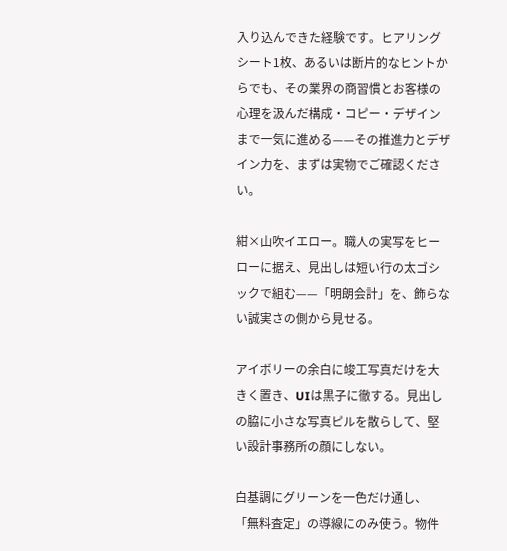入り込んできた経験です。ヒアリングシート1枚、あるいは断片的なヒントからでも、その業界の商習慣とお客様の心理を汲んだ構成・コピー・デザインまで一気に進める——その推進力とデザイン力を、まずは実物でご確認ください。

紺×山吹イエロー。職人の実写をヒーローに据え、見出しは短い行の太ゴシックで組む——「明朗会計」を、飾らない誠実さの側から見せる。

アイボリーの余白に竣工写真だけを大きく置き、UIは黒子に徹する。見出しの脇に小さな写真ピルを散らして、堅い設計事務所の顔にしない。

白基調にグリーンを一色だけ通し、「無料査定」の導線にのみ使う。物件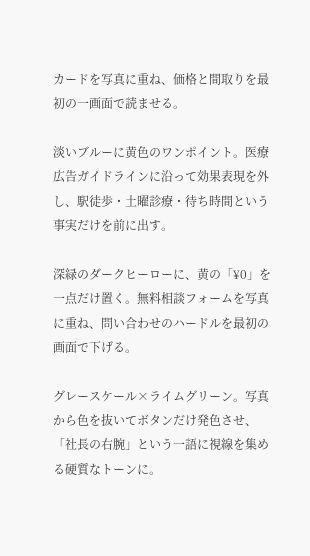カードを写真に重ね、価格と間取りを最初の一画面で読ませる。

淡いブルーに黄色のワンポイント。医療広告ガイドラインに沿って効果表現を外し、駅徒歩・土曜診療・待ち時間という事実だけを前に出す。

深緑のダークヒーローに、黄の「¥0」を一点だけ置く。無料相談フォームを写真に重ね、問い合わせのハードルを最初の画面で下げる。

グレースケール×ライムグリーン。写真から色を抜いてボタンだけ発色させ、「社長の右腕」という一語に視線を集める硬質なトーンに。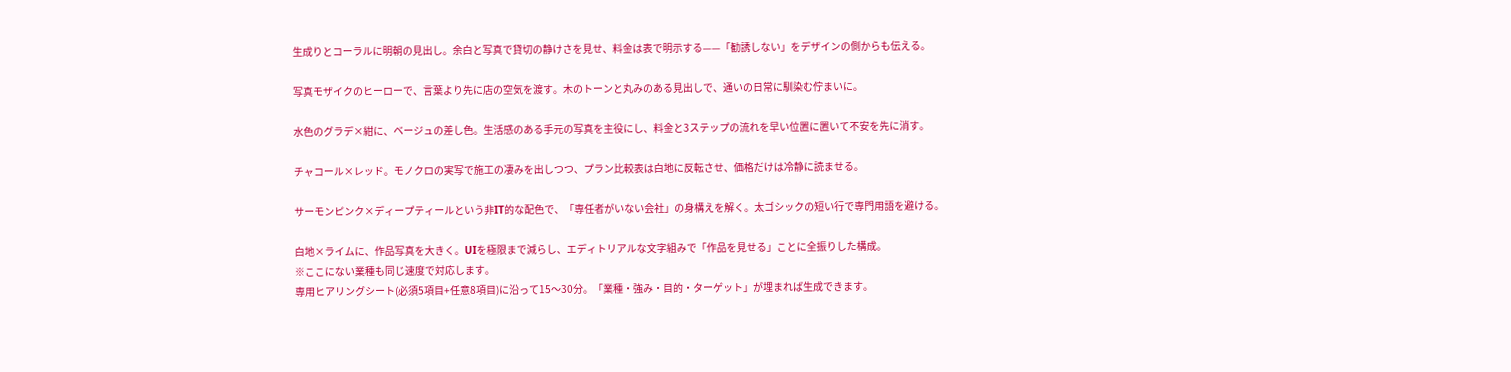生成りとコーラルに明朝の見出し。余白と写真で貸切の静けさを見せ、料金は表で明示する——「勧誘しない」をデザインの側からも伝える。

写真モザイクのヒーローで、言葉より先に店の空気を渡す。木のトーンと丸みのある見出しで、通いの日常に馴染む佇まいに。

水色のグラデ×紺に、ベージュの差し色。生活感のある手元の写真を主役にし、料金と3ステップの流れを早い位置に置いて不安を先に消す。

チャコール×レッド。モノクロの実写で施工の凄みを出しつつ、プラン比較表は白地に反転させ、価格だけは冷静に読ませる。

サーモンピンク×ディープティールという非IT的な配色で、「専任者がいない会社」の身構えを解く。太ゴシックの短い行で専門用語を避ける。

白地×ライムに、作品写真を大きく。UIを極限まで減らし、エディトリアルな文字組みで「作品を見せる」ことに全振りした構成。
※ここにない業種も同じ速度で対応します。
専用ヒアリングシート(必須5項目+任意8項目)に沿って15〜30分。「業種・強み・目的・ターゲット」が埋まれば生成できます。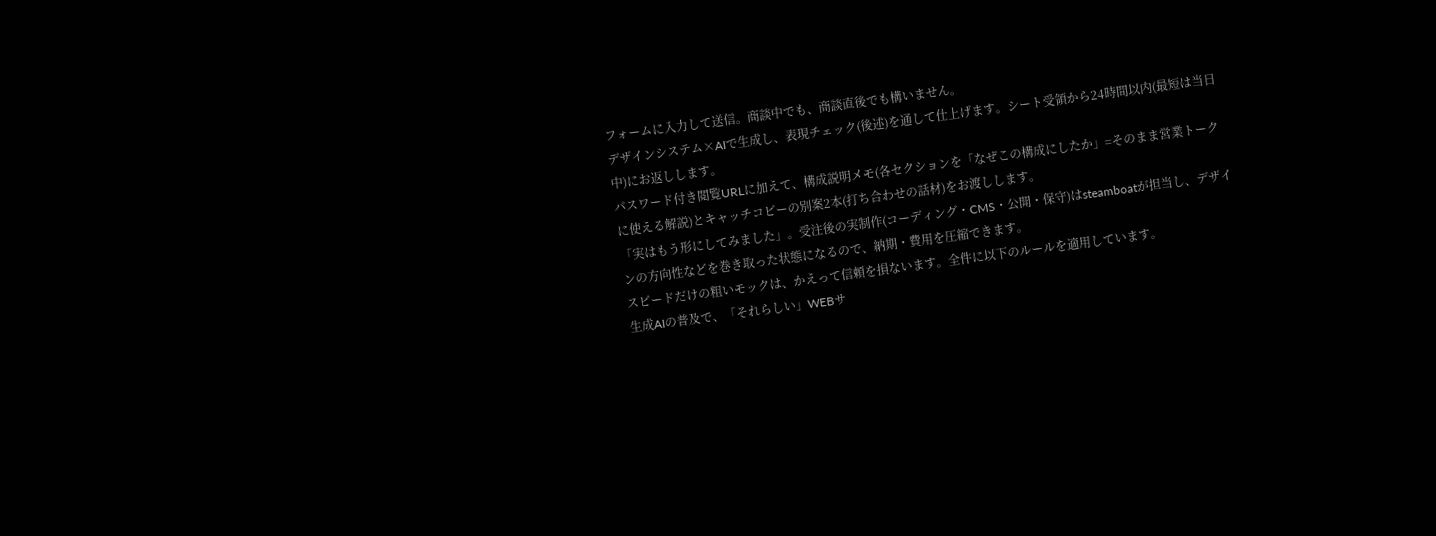フォームに入力して送信。商談中でも、商談直後でも構いません。
デザインシステム×AIで生成し、表現チェック(後述)を通して仕上げます。シート受領から24時間以内(最短は当日中)にお返しします。
パスワード付き閲覧URLに加えて、構成説明メモ(各セクションを「なぜこの構成にしたか」=そのまま営業トークに使える解説)とキャッチコピーの別案2本(打ち合わせの話材)をお渡しします。
「実はもう形にしてみました」。受注後の実制作(コーディング・CMS・公開・保守)はsteamboatが担当し、デザインの方向性などを巻き取った状態になるので、納期・費用を圧縮できます。
スピードだけの粗いモックは、かえって信頼を損ないます。全件に以下のルールを適用しています。
生成AIの普及で、「それらしい」WEBサ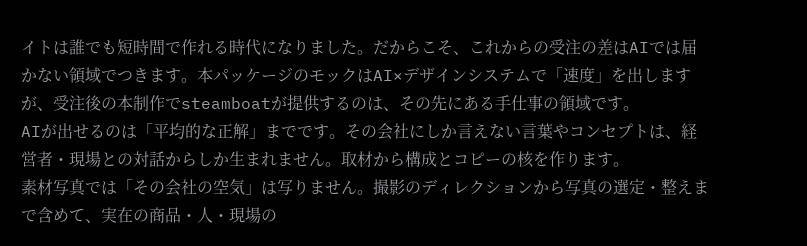イトは誰でも短時間で作れる時代になりました。だからこそ、これからの受注の差はAIでは届かない領域でつきます。本パッケージのモックはAI×デザインシステムで「速度」を出しますが、受注後の本制作でsteamboatが提供するのは、その先にある手仕事の領域です。
AIが出せるのは「平均的な正解」までです。その会社にしか言えない言葉やコンセプトは、経営者・現場との対話からしか生まれません。取材から構成とコピーの核を作ります。
素材写真では「その会社の空気」は写りません。撮影のディレクションから写真の選定・整えまで含めて、実在の商品・人・現場の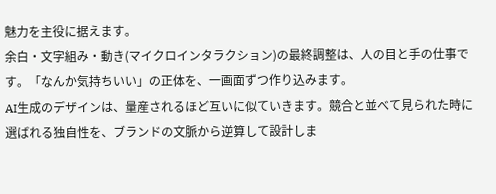魅力を主役に据えます。
余白・文字組み・動き(マイクロインタラクション)の最終調整は、人の目と手の仕事です。「なんか気持ちいい」の正体を、一画面ずつ作り込みます。
AI生成のデザインは、量産されるほど互いに似ていきます。競合と並べて見られた時に選ばれる独自性を、ブランドの文脈から逆算して設計しま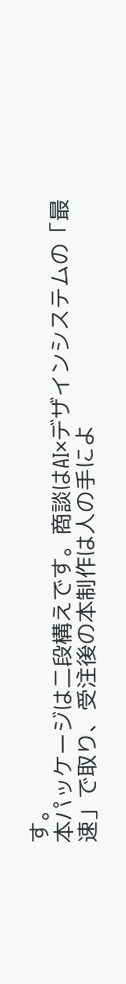す。
本パッケージは二段構えです。商談はAI×デザインシステムの「最速」で取り、受注後の本制作は人の手によ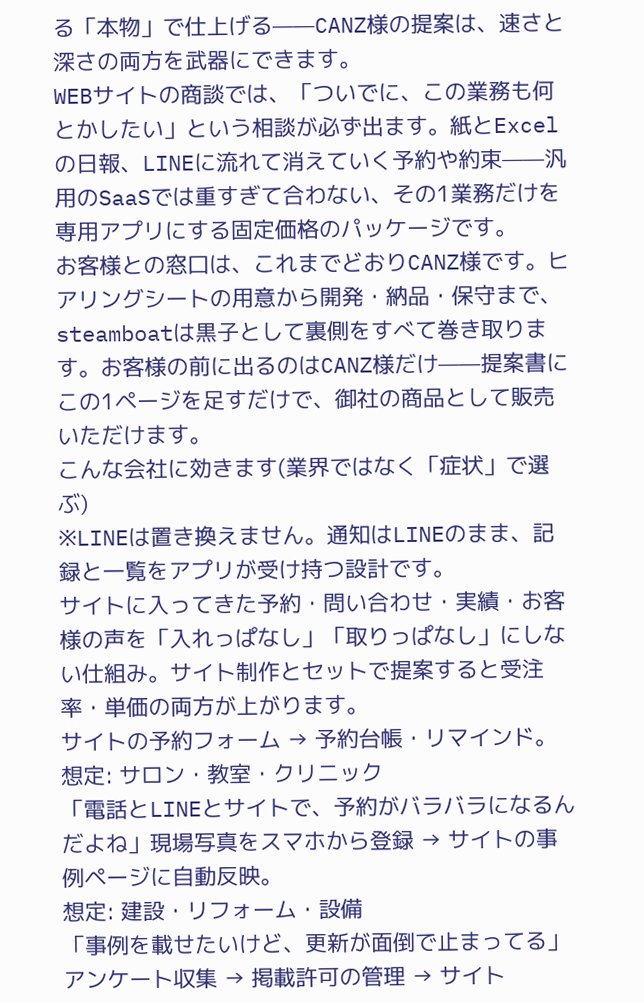る「本物」で仕上げる——CANZ様の提案は、速さと深さの両方を武器にできます。
WEBサイトの商談では、「ついでに、この業務も何とかしたい」という相談が必ず出ます。紙とExcelの日報、LINEに流れて消えていく予約や約束——汎用のSaaSでは重すぎて合わない、その1業務だけを専用アプリにする固定価格のパッケージです。
お客様との窓口は、これまでどおりCANZ様です。ヒアリングシートの用意から開発・納品・保守まで、steamboatは黒子として裏側をすべて巻き取ります。お客様の前に出るのはCANZ様だけ——提案書にこの1ページを足すだけで、御社の商品として販売いただけます。
こんな会社に効きます(業界ではなく「症状」で選ぶ)
※LINEは置き換えません。通知はLINEのまま、記録と一覧をアプリが受け持つ設計です。
サイトに入ってきた予約・問い合わせ・実績・お客様の声を「入れっぱなし」「取りっぱなし」にしない仕組み。サイト制作とセットで提案すると受注率・単価の両方が上がります。
サイトの予約フォーム → 予約台帳・リマインド。
想定: サロン・教室・クリニック
「電話とLINEとサイトで、予約がバラバラになるんだよね」現場写真をスマホから登録 → サイトの事例ページに自動反映。
想定: 建設・リフォーム・設備
「事例を載せたいけど、更新が面倒で止まってる」アンケート収集 → 掲載許可の管理 → サイト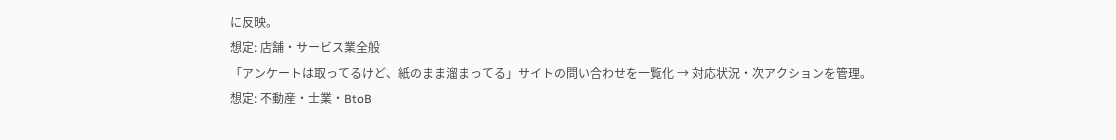に反映。
想定: 店舗・サービス業全般
「アンケートは取ってるけど、紙のまま溜まってる」サイトの問い合わせを一覧化 → 対応状況・次アクションを管理。
想定: 不動産・士業・BtoB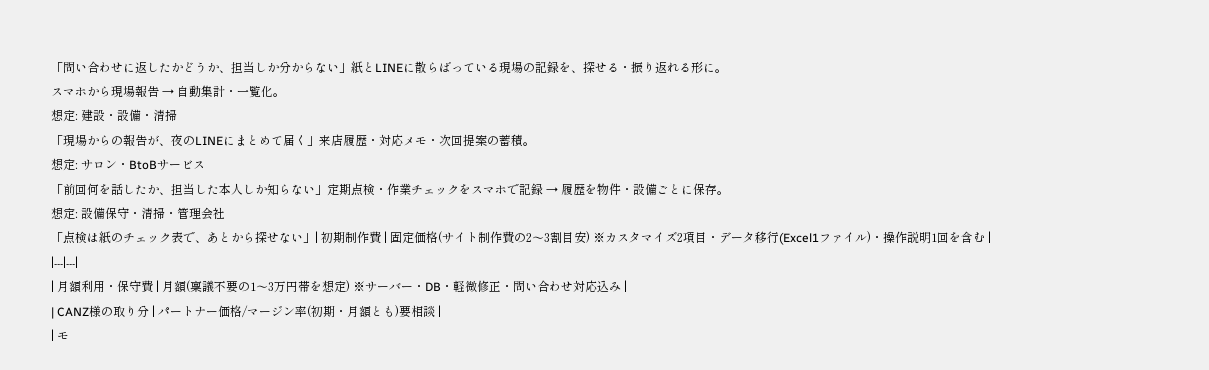「問い合わせに返したかどうか、担当しか分からない」紙とLINEに散らばっている現場の記録を、探せる・振り返れる形に。
スマホから現場報告 → 自動集計・一覧化。
想定: 建設・設備・清掃
「現場からの報告が、夜のLINEにまとめて届く」来店履歴・対応メモ・次回提案の蓄積。
想定: サロン・BtoBサービス
「前回何を話したか、担当した本人しか知らない」定期点検・作業チェックをスマホで記録 → 履歴を物件・設備ごとに保存。
想定: 設備保守・清掃・管理会社
「点検は紙のチェック表で、あとから探せない」| 初期制作費 | 固定価格(サイト制作費の2〜3割目安) ※カスタマイズ2項目・データ移行(Excel1ファイル)・操作説明1回を含む |
|---|---|
| 月額利用・保守費 | 月額(稟議不要の1〜3万円帯を想定) ※サーバー・DB・軽微修正・問い合わせ対応込み |
| CANZ様の取り分 | パートナー価格/マージン率(初期・月額とも)要相談 |
| モ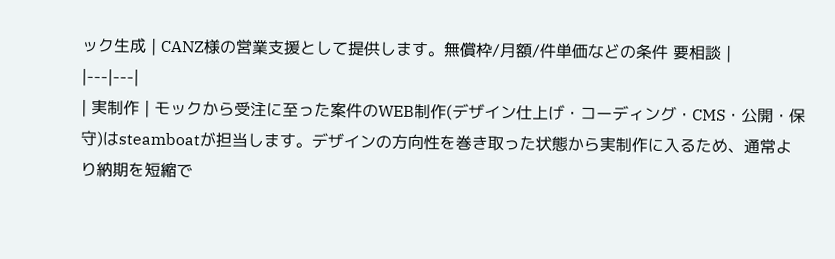ック生成 | CANZ様の営業支援として提供します。無償枠/月額/件単価などの条件 要相談 |
|---|---|
| 実制作 | モックから受注に至った案件のWEB制作(デザイン仕上げ・コーディング・CMS・公開・保守)はsteamboatが担当します。デザインの方向性を巻き取った状態から実制作に入るため、通常より納期を短縮で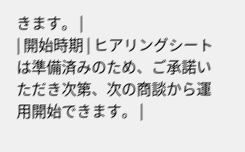きます。 |
| 開始時期 | ヒアリングシートは準備済みのため、ご承諾いただき次第、次の商談から運用開始できます。 |